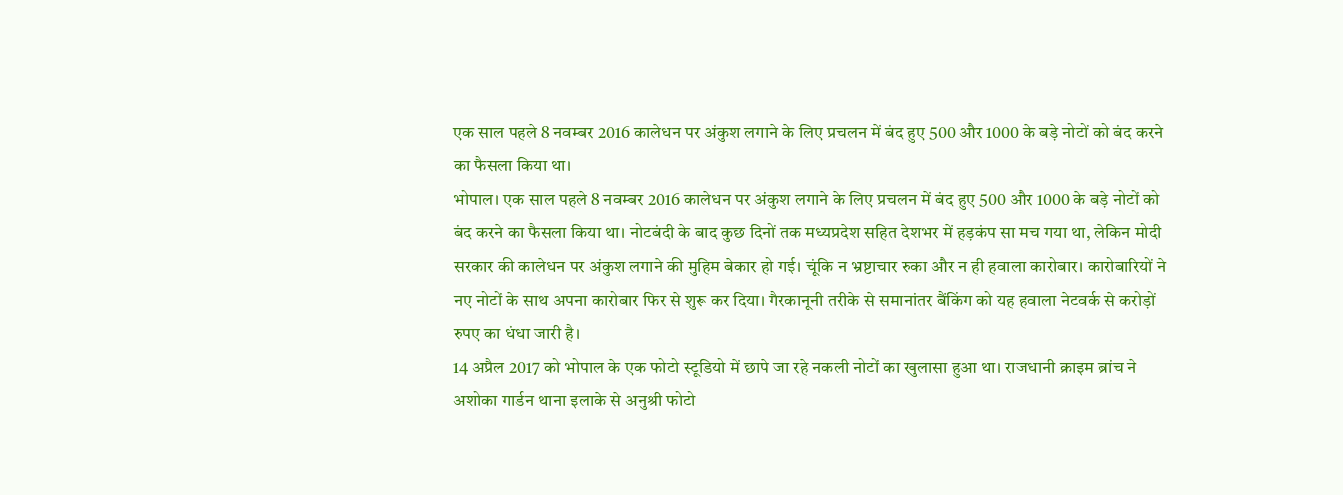एक साल पहले 8 नवम्बर 2016 कालेधन पर अंकुश लगाने के लिए प्रचलन में बंद हुए 500 और 1000 के बड़े नोटों को बंद करने का फैसला किया था।
भोपाल। एक साल पहले 8 नवम्बर 2016 कालेधन पर अंकुश लगाने के लिए प्रचलन में बंद हुए 500 और 1000 के बड़े नोटों को बंद करने का फैसला किया था। नोटबंदी के बाद कुछ दिनों तक मध्यप्रदेश सहित देशभर में हड़कंप सा मच गया था, लेकिन मोदी सरकार की कालेधन पर अंकुश लगाने की मुहिम बेकार हो गई। चूंकि न भ्रष्टाचार रुका और न ही हवाला कारोबार। कारोबारियों ने नए नोटों के साथ अपना कारोबार फिर से शुरू कर दिया। गैरकानूनी तरीके से समानांतर बैंकिंग को यह हवाला नेटवर्क से करोड़ों रुपए का धंधा जारी है।
14 अप्रैल 2017 को भोपाल के एक फोटो स्टूडियो में छापे जा रहे नकली नोटों का खुलासा हुआ था। राजधानी क्राइम ब्रांच ने अशोका गार्डन थाना इलाके से अनुश्री फोटो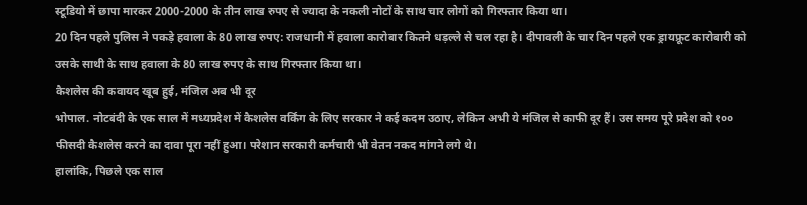स्टूडियो में छापा मारकर 2000-2000 के तीन लाख रुपए से ज्यादा के नकली नोटों के साथ चार लोगों को गिरफ्तार किया था।
20 दिन पहले पुलिस ने पकड़े हवाला के 80 लाख रुपए: राजधानी में हवाला कारोबार कितने धड़ल्ले से चल रहा है। दीपावली के चार दिन पहले एक ड्रायफ्रूट कारोबारी को उसके साथी के साथ हवाला के 80 लाख रुपए के साथ गिरफ्तार किया था।
कैशलेस की कवायद खूब हुई, मंजिल अब भी दूर
भोपाल. नोटबंदी के एक साल में मध्यप्रदेश में कैशलेस वर्किंग के लिए सरकार ने कई कदम उठाए, लेकिन अभी ये मंजिल से काफी दूर हैं। उस समय पूरे प्रदेश को १०० फीसदी कैशलेस करने का दावा पूरा नहीं हुआ। परेशान सरकारी कर्मचारी भी वेतन नकद मांगने लगे थे।
हालांकि, पिछले एक साल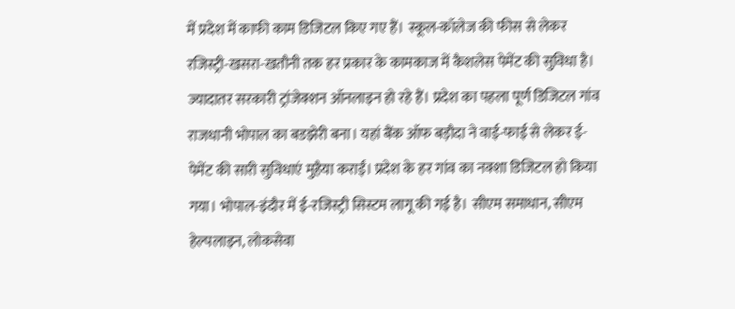में प्रदेश में काफी काम डिजिटल किए गए हैं। स्कूल-कॉलेज की फीस से लेकर रजिस्ट्री-खसरा-खतौनी तक हर प्रकार के कामकाज में कैशलेस पेमेंट की सुविधा है। ज्यादातर सरकारी ट्रांजेक्शन ऑनलाइन हो रहे हैं। प्रदेश का पहला पूर्ण डिजिटल गांव राजधानी भोपाल का बडझेरी बना। यहां बैंक ऑफ बड़ौदा ने वाई-फाई से लेकर ई-पेमेंट की सारी सुविधाएं मुहैया कराईं। प्रदेश के हर गांव का नक्शा डिजिटल हो किया गया। भोपाल-इंदौर में ई-रजिस्ट्री सिस्टम लागू की गई है। सीएम समाधान, सीएम हेल्पलाइन, लोकसेवा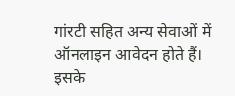गांरटी सहित अन्य सेवाओं में ऑनलाइन आवेदन होते हैं। इसके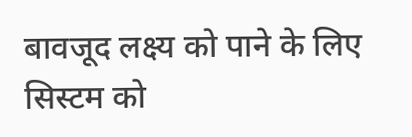बावजूद लक्ष्य को पाने के लिए सिस्टम को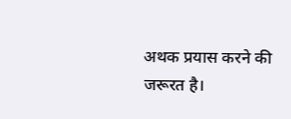अथक प्रयास करने की जरूरत है।